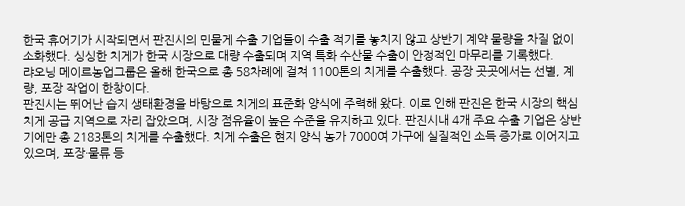한국 휴어기가 시작되면서 판진시의 민물게 수출 기업들이 수출 적기를 놓치지 않고 상반기 계약 물량을 차질 없이 소화했다. 싱싱한 치게가 한국 시장으로 대량 수출되며 지역 특화 수산물 수출이 안정적인 마무리를 기록했다.
랴오닝 메이르농업그룹은 올해 한국으로 총 58차례에 걸쳐 1100톤의 치게를 수출했다. 공장 곳곳에서는 선별, 계량, 포장 작업이 한창이다.
판진시는 뛰어난 습지 생태환경을 바탕으로 치게의 표준화 양식에 주력해 왔다. 이로 인해 판진은 한국 시장의 핵심 치게 공급 지역으로 자리 잡았으며, 시장 점유율이 높은 수준을 유지하고 있다. 판진시내 4개 주요 수출 기업은 상반기에만 총 2183톤의 치게를 수출했다. 치게 수출은 현지 양식 농가 7000여 가구에 실질적인 소득 증가로 이어지고 있으며, 포장·물류 등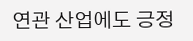연관 산업에도 긍정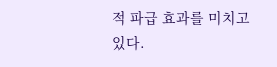적 파급 효과를 미치고 있다.